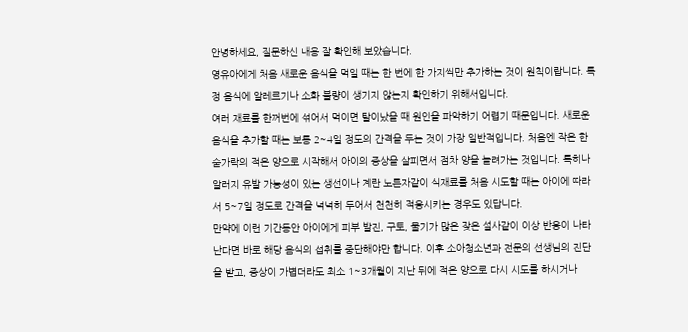안녕하세요, 질문하신 내용 잘 확인해 보았습니다.
영유아에게 처음 새로운 음식을 먹일 때는 한 번에 한 가지씩만 추가하는 것이 원칙이랍니다. 특정 음식에 알레르기나 소화 불량이 생기지 않는지 확인하기 위해서입니다.
여러 재료를 한꺼번에 섞어서 먹이면 탈이났을 때 원인을 파악하기 어렵기 때문입니다. 새로운 음식을 추가할 때는 보통 2~4일 정도의 간격을 두는 것이 가장 일반적입니다. 처음엔 작은 한 숟가락의 적은 양으로 시작해서 아이의 증상을 살피면서 점차 양을 늘려가는 것입니다. 특히나 알러지 유발 가능성이 있는 생선이나 계란 노른자같이 식재료를 처음 시도할 때는 아이에 따라서 5~7일 정도로 간격을 넉넉히 두어서 천천히 적응시키는 경우도 있답니다.
만약에 이런 기간동안 아이에게 피부 발진, 구토, 물기가 많은 잦은 설사같이 이상 반응이 나타난다면 바로 해당 음식의 섭취를 중단해야만 합니다. 이후 소아청소년과 전문의 선생님의 진단을 받고, 증상이 가볍더라도 최소 1~3개월이 지난 뒤에 적은 양으로 다시 시도를 하시거나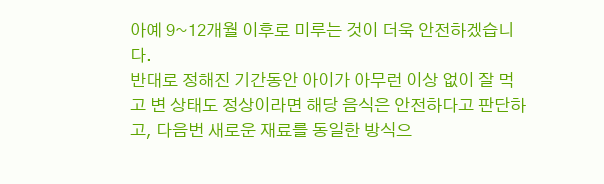아예 9~12개월 이후로 미루는 것이 더욱 안전하겠습니다.
반대로 정해진 기간동안 아이가 아무런 이상 없이 잘 먹고 변 상태도 정상이라면 해당 음식은 안전하다고 판단하고, 다음번 새로운 재료를 동일한 방식으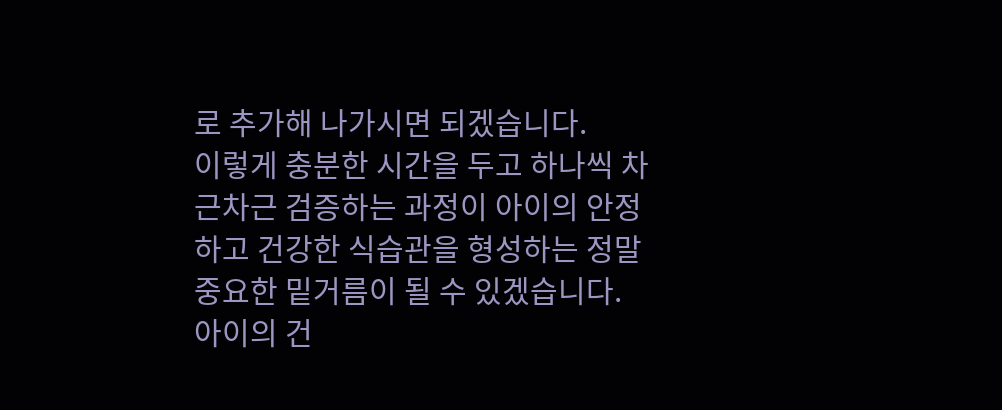로 추가해 나가시면 되겠습니다.
이렇게 충분한 시간을 두고 하나씩 차근차근 검증하는 과정이 아이의 안정하고 건강한 식습관을 형성하는 정말 중요한 밑거름이 될 수 있겠습니다.
아이의 건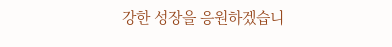강한 성장을 응원하겠습니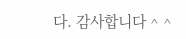다. 감사합니다 ^ ^